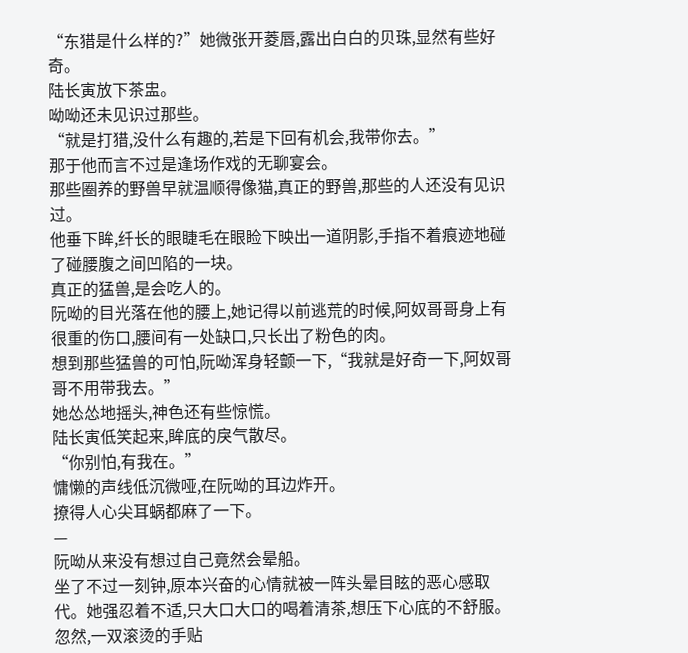“东猎是什么样的?”她微张开菱唇,露出白白的贝珠,显然有些好奇。
陆长寅放下茶盅。
呦呦还未见识过那些。
“就是打猎,没什么有趣的,若是下回有机会,我带你去。”
那于他而言不过是逢场作戏的无聊宴会。
那些圈养的野兽早就温顺得像猫,真正的野兽,那些的人还没有见识过。
他垂下眸,纤长的眼睫毛在眼睑下映出一道阴影,手指不着痕迹地碰了碰腰腹之间凹陷的一块。
真正的猛兽,是会吃人的。
阮呦的目光落在他的腰上,她记得以前逃荒的时候,阿奴哥哥身上有很重的伤口,腰间有一处缺口,只长出了粉色的肉。
想到那些猛兽的可怕,阮呦浑身轻颤一下,“我就是好奇一下,阿奴哥哥不用带我去。”
她怂怂地摇头,神色还有些惊慌。
陆长寅低笑起来,眸底的戾气散尽。
“你别怕,有我在。”
慵懒的声线低沉微哑,在阮呦的耳边炸开。
撩得人心尖耳蜗都麻了一下。
—
阮呦从来没有想过自己竟然会晕船。
坐了不过一刻钟,原本兴奋的心情就被一阵头晕目眩的恶心感取代。她强忍着不适,只大口大口的喝着清茶,想压下心底的不舒服。
忽然,一双滚烫的手贴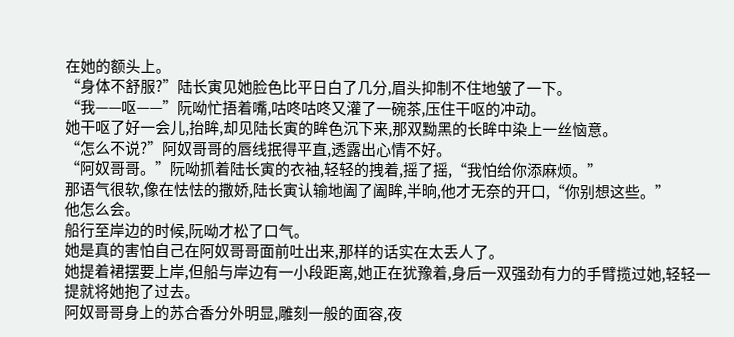在她的额头上。
“身体不舒服?”陆长寅见她脸色比平日白了几分,眉头抑制不住地皱了一下。
“我——呕——”阮呦忙捂着嘴,咕咚咕咚又灌了一碗茶,压住干呕的冲动。
她干呕了好一会儿,抬眸,却见陆长寅的眸色沉下来,那双黝黑的长眸中染上一丝恼意。
“怎么不说?”阿奴哥哥的唇线抿得平直,透露出心情不好。
“阿奴哥哥。”阮呦抓着陆长寅的衣袖,轻轻的拽着,摇了摇,“我怕给你添麻烦。”
那语气很软,像在怯怯的撒娇,陆长寅认输地阖了阖眸,半晌,他才无奈的开口,“你别想这些。”
他怎么会。
船行至岸边的时候,阮呦才松了口气。
她是真的害怕自己在阿奴哥哥面前吐出来,那样的话实在太丢人了。
她提着裙摆要上岸,但船与岸边有一小段距离,她正在犹豫着,身后一双强劲有力的手臂揽过她,轻轻一提就将她抱了过去。
阿奴哥哥身上的苏合香分外明显,雕刻一般的面容,夜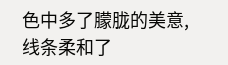色中多了朦胧的美意,线条柔和了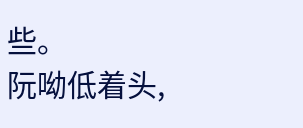些。
阮呦低着头,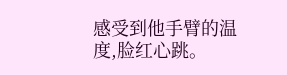感受到他手臂的温度,脸红心跳。